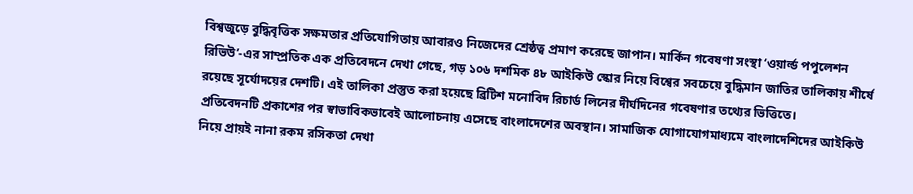বিশ্বজুড়ে বুদ্ধিবৃত্তিক সক্ষমতার প্রতিযোগিতায় আবারও নিজেদের শ্রেষ্ঠত্ব প্রমাণ করেছে জাপান। মার্কিন গবেষণা সংস্থা ‘ওয়ার্ল্ড পপুলেশন রিভিউ’-এর সাম্প্রতিক এক প্রতিবেদনে দেখা গেছে, গড় ১০৬ দশমিক ৪৮ আইকিউ স্কোর নিয়ে বিশ্বের সবচেয়ে বুদ্ধিমান জাতির তালিকায় শীর্ষে রয়েছে সূর্যোদয়ের দেশটি। এই তালিকা প্রস্তুত করা হয়েছে ব্রিটিশ মনোবিদ রিচার্ড লিনের দীর্ঘদিনের গবেষণার তথ্যের ভিত্তিতে।
প্রতিবেদনটি প্রকাশের পর স্বাভাবিকভাবেই আলোচনায় এসেছে বাংলাদেশের অবস্থান। সামাজিক যোগাযোগমাধ্যমে বাংলাদেশিদের আইকিউ নিয়ে প্রায়ই নানা রকম রসিকতা দেখা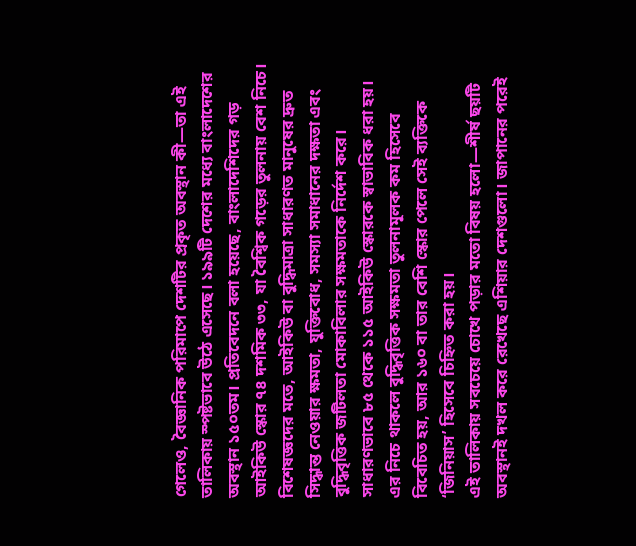গেলেও, বৈজ্ঞানিক পরিমাপে দেশটির প্রকৃত অবস্থান কী—তা এই তালিকায় স্পষ্টভাবে উঠে এসেছে। ১৯৯টি দেশের মধ্যে বাংলাদেশের অবস্থান ১৫০তম। প্রতিবেদনে বলা হয়েছে, বাংলাদেশিদের গড় আইকিউ স্কোর ৭৪ দশমিক ৩৩, যা বৈশ্বিক গড়ের তুলনায় বেশ নিচে।
বিশেষজ্ঞদের মতে, আইকিউ বা বুদ্ধিমাত্রা সাধারণত মানুষের দ্রুত সিদ্ধান্ত নেওয়ার ক্ষমতা, যুক্তিবোধ, সমস্যা সমাধানের দক্ষতা এবং বুদ্ধিবৃত্তিক জটিলতা মোকাবিলার সক্ষমতাকে নির্দেশ করে। সাধারণভাবে ৮৫ থেকে ১১৫ আইকিউ স্কোরকে স্বাভাবিক ধরা হয়। এর নিচে থাকলে বুদ্ধিবৃত্তিক সক্ষমতা তুলনামূলক কম হিসেবে বিবেচিত হয়, আর ১৬০ বা তার বেশি স্কোর পেলে সেই ব্যক্তিকে ‘জিনিয়াস’ হিসেবে চিহ্নিত করা হয়।
এই তালিকায় সবচেয়ে চোখে পড়ার মতো বিষয় হলো—শীর্ষ ছয়টি অবস্থানই দখল করে রেখেছে এশিয়ার দেশগুলো। জাপানের পরেই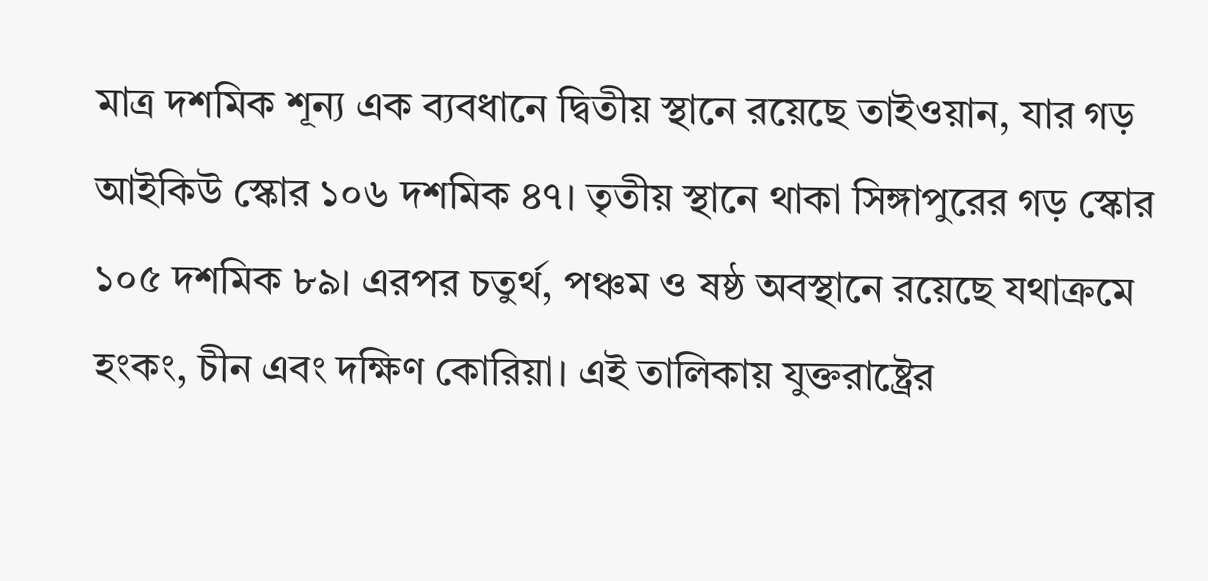মাত্র দশমিক শূন্য এক ব্যবধানে দ্বিতীয় স্থানে রয়েছে তাইওয়ান, যার গড় আইকিউ স্কোর ১০৬ দশমিক ৪৭। তৃতীয় স্থানে থাকা সিঙ্গাপুরের গড় স্কোর ১০৫ দশমিক ৮৯। এরপর চতুর্থ, পঞ্চম ও ষষ্ঠ অবস্থানে রয়েছে যথাক্রমে হংকং, চীন এবং দক্ষিণ কোরিয়া। এই তালিকায় যুক্তরাষ্ট্রের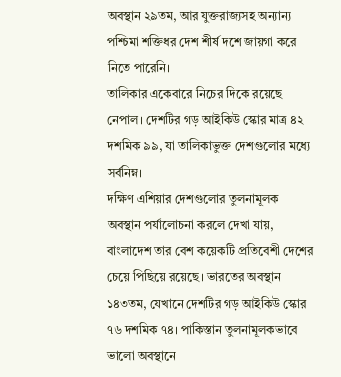অবস্থান ২৯তম, আর যুক্তরাজ্যসহ অন্যান্য পশ্চিমা শক্তিধর দেশ শীর্ষ দশে জায়গা করে নিতে পারেনি।
তালিকার একেবারে নিচের দিকে রয়েছে নেপাল। দেশটির গড় আইকিউ স্কোর মাত্র ৪২ দশমিক ৯৯, যা তালিকাভুক্ত দেশগুলোর মধ্যে সর্বনিম্ন।
দক্ষিণ এশিয়ার দেশগুলোর তুলনামূলক অবস্থান পর্যালোচনা করলে দেখা যায়, বাংলাদেশ তার বেশ কয়েকটি প্রতিবেশী দেশের চেয়ে পিছিয়ে রয়েছে। ভারতের অবস্থান ১৪৩তম, যেখানে দেশটির গড় আইকিউ স্কোর ৭৬ দশমিক ৭৪। পাকিস্তান তুলনামূলকভাবে ভালো অবস্থানে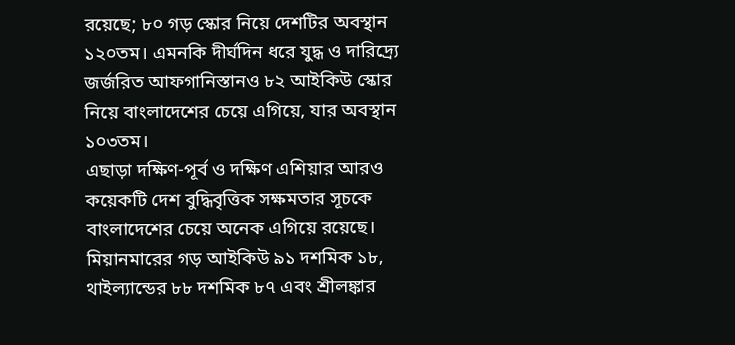রয়েছে; ৮০ গড় স্কোর নিয়ে দেশটির অবস্থান ১২০তম। এমনকি দীর্ঘদিন ধরে যুদ্ধ ও দারিদ্র্যে জর্জরিত আফগানিস্তানও ৮২ আইকিউ স্কোর নিয়ে বাংলাদেশের চেয়ে এগিয়ে, যার অবস্থান ১০৩তম।
এছাড়া দক্ষিণ-পূর্ব ও দক্ষিণ এশিয়ার আরও কয়েকটি দেশ বুদ্ধিবৃত্তিক সক্ষমতার সূচকে বাংলাদেশের চেয়ে অনেক এগিয়ে রয়েছে। মিয়ানমারের গড় আইকিউ ৯১ দশমিক ১৮, থাইল্যান্ডের ৮৮ দশমিক ৮৭ এবং শ্রীলঙ্কার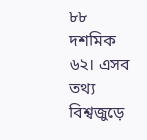৮৮ দশমিক ৬২। এসব তথ্য বিশ্বজুড়ে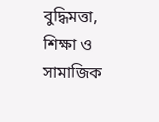বুদ্ধিমত্তা, শিক্ষা ও সামাজিক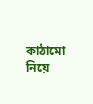কাঠামো নিয়ে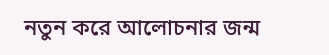নতুন করে আলোচনার জন্ম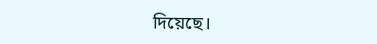দিয়েছে।